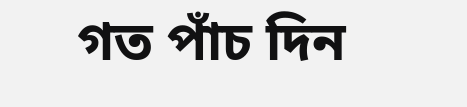গত পাঁচ দিন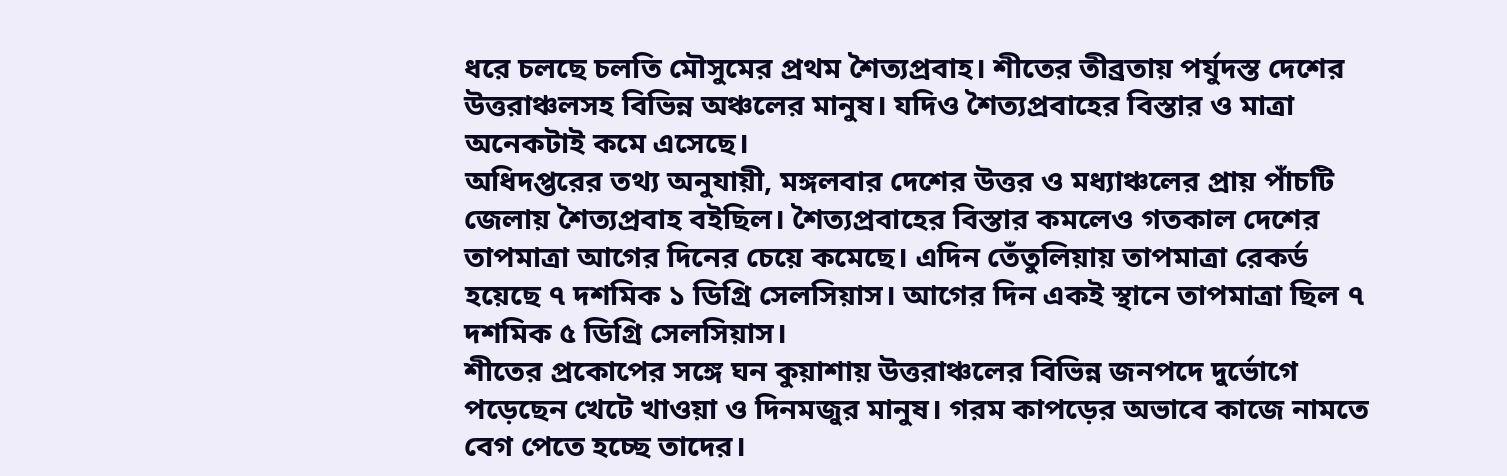ধরে চলছে চলতি মৌসুমের প্রথম শৈত্যপ্রবাহ। শীতের তীব্রতায় পর্যুদস্ত দেশের উত্তরাঞ্চলসহ বিভিন্ন অঞ্চলের মানুষ। যদিও শৈত্যপ্রবাহের বিস্তার ও মাত্রা অনেকটাই কমে এসেছে।
অধিদপ্তরের তথ্য অনুযায়ী, মঙ্গলবার দেশের উত্তর ও মধ্যাঞ্চলের প্রায় পাঁচটি জেলায় শৈত্যপ্রবাহ বইছিল। শৈত্যপ্রবাহের বিস্তার কমলেও গতকাল দেশের তাপমাত্রা আগের দিনের চেয়ে কমেছে। এদিন তেঁতুলিয়ায় তাপমাত্রা রেকর্ড হয়েছে ৭ দশমিক ১ ডিগ্রি সেলসিয়াস। আগের দিন একই স্থানে তাপমাত্রা ছিল ৭ দশমিক ৫ ডিগ্রি সেলসিয়াস।
শীতের প্রকোপের সঙ্গে ঘন কুয়াশায় উত্তরাঞ্চলের বিভিন্ন জনপদে দুর্ভোগে পড়েছেন খেটে খাওয়া ও দিনমজুর মানুষ। গরম কাপড়ের অভাবে কাজে নামতে বেগ পেতে হচ্ছে তাদের।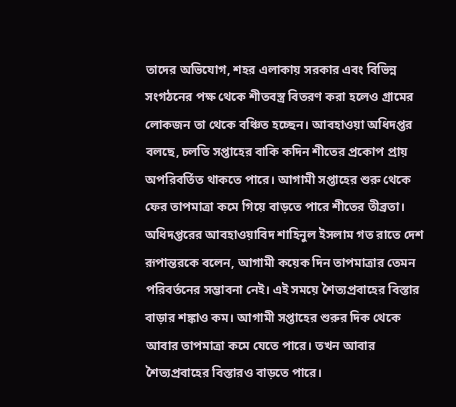তাদের অভিযোগ, শহর এলাকায় সরকার এবং বিভিন্ন সংগঠনের পক্ষ থেকে শীতবস্ত্র বিতরণ করা হলেও গ্রামের লোকজন তা থেকে বঞ্চিত হচ্ছেন। আবহাওয়া অধিদপ্তর বলছে, চলতি সপ্তাহের বাকি কদিন শীতের প্রকোপ প্রায় অপরিবর্তিত থাকতে পারে। আগামী সপ্তাহের শুরু থেকে ফের তাপমাত্রা কমে গিয়ে বাড়তে পারে শীতের তীব্রতা।
অধিদপ্তরের আবহাওয়াবিদ শাহিনুল ইসলাম গত রাতে দেশ রূপান্তরকে বলেন, আগামী কয়েক দিন তাপমাত্রার তেমন পরিবর্তনের সম্ভাবনা নেই। এই সময়ে শৈত্যপ্রবাহের বিস্তার বাড়ার শঙ্কাও কম। আগামী সপ্তাহের শুরুর দিক থেকে আবার তাপমাত্রা কমে যেতে পারে। তখন আবার শৈত্যপ্রবাহের বিস্তারও বাড়তে পারে।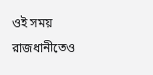ওই সময় রাজধানীতেও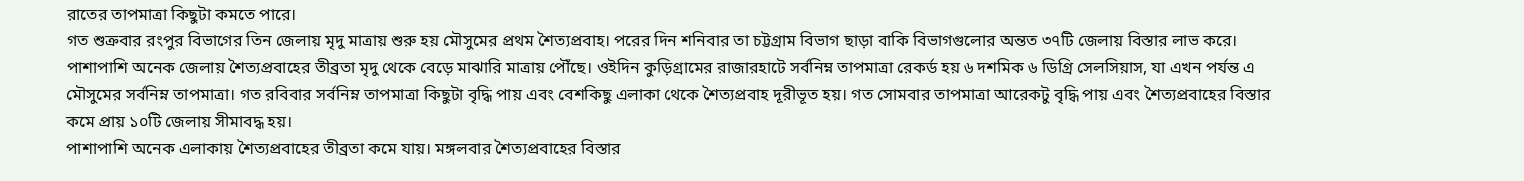রাতের তাপমাত্রা কিছুটা কমতে পারে।
গত শুক্রবার রংপুর বিভাগের তিন জেলায় মৃদু মাত্রায় শুরু হয় মৌসুমের প্রথম শৈত্যপ্রবাহ। পরের দিন শনিবার তা চট্টগ্রাম বিভাগ ছাড়া বাকি বিভাগগুলোর অন্তত ৩৭টি জেলায় বিস্তার লাভ করে।
পাশাপাশি অনেক জেলায় শৈত্যপ্রবাহের তীব্রতা মৃদু থেকে বেড়ে মাঝারি মাত্রায় পৌঁছে। ওইদিন কুড়িগ্রামের রাজারহাটে সর্বনিম্ন তাপমাত্রা রেকর্ড হয় ৬ দশমিক ৬ ডিগ্রি সেলসিয়াস, যা এখন পর্যন্ত এ মৌসুমের সর্বনিম্ন তাপমাত্রা। গত রবিবার সর্বনিম্ন তাপমাত্রা কিছুটা বৃদ্ধি পায় এবং বেশকিছু এলাকা থেকে শৈত্যপ্রবাহ দূরীভূত হয়। গত সোমবার তাপমাত্রা আরেকটু বৃদ্ধি পায় এবং শৈত্যপ্রবাহের বিস্তার কমে প্রায় ১০টি জেলায় সীমাবদ্ধ হয়।
পাশাপাশি অনেক এলাকায় শৈত্যপ্রবাহের তীব্রতা কমে যায়। মঙ্গলবার শৈত্যপ্রবাহের বিস্তার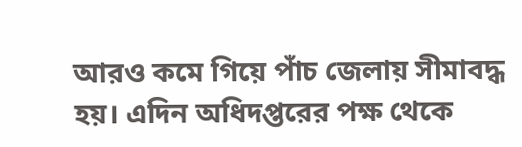আরও কমে গিয়ে পাঁচ জেলায় সীমাবদ্ধ হয়। এদিন অধিদপ্তরের পক্ষ থেকে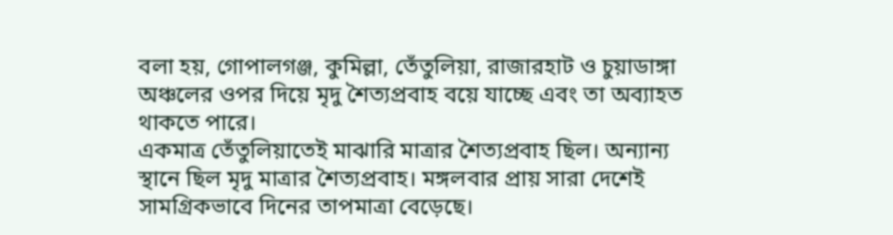বলা হয়, গোপালগঞ্জ, কুমিল্লা, তেঁতুলিয়া, রাজারহাট ও চুয়াডাঙ্গা অঞ্চলের ওপর দিয়ে মৃদু শৈত্যপ্রবাহ বয়ে যাচ্ছে এবং তা অব্যাহত থাকতে পারে।
একমাত্র তেঁতুলিয়াতেই মাঝারি মাত্রার শৈত্যপ্রবাহ ছিল। অন্যান্য স্থানে ছিল মৃদু মাত্রার শৈত্যপ্রবাহ। মঙ্গলবার প্রায় সারা দেশেই সামগ্রিকভাবে দিনের তাপমাত্রা বেড়েছে।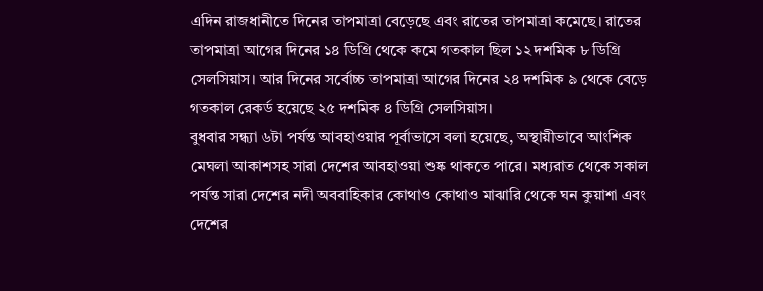এদিন রাজধানীতে দিনের তাপমাত্রা বেড়েছে এবং রাতের তাপমাত্রা কমেছে। রাতের তাপমাত্রা আগের দিনের ১৪ ডিগ্রি থেকে কমে গতকাল ছিল ১২ দশমিক ৮ ডিগ্রি সেলসিয়াস। আর দিনের সর্বোচ্চ তাপমাত্রা আগের দিনের ২৪ দশমিক ৯ থেকে বেড়ে গতকাল রেকর্ড হয়েছে ২৫ দশমিক ৪ ডিগ্রি সেলসিয়াস।
বুধবার সন্ধ্যা ৬টা পর্যন্ত আবহাওয়ার পূর্বাভাসে বলা হয়েছে, অস্থায়ীভাবে আংশিক মেঘলা আকাশসহ সারা দেশের আবহাওয়া শুষ্ক থাকতে পারে। মধ্যরাত থেকে সকাল পর্যন্ত সারা দেশের নদী অববাহিকার কোথাও কোথাও মাঝারি থেকে ঘন কুয়াশা এবং দেশের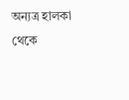অন্যত্র হালকা থেকে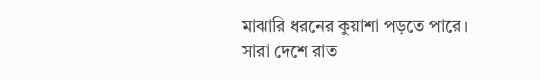মাঝারি ধরনের কুয়াশা পড়তে পারে। সারা দেশে রাত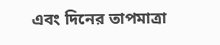এবং দিনের তাপমাত্রা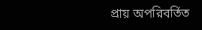প্রায় অপরিবর্তিত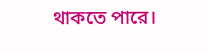থাকতে পারে।